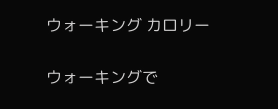ウォーキング カロリー

ウォーキングで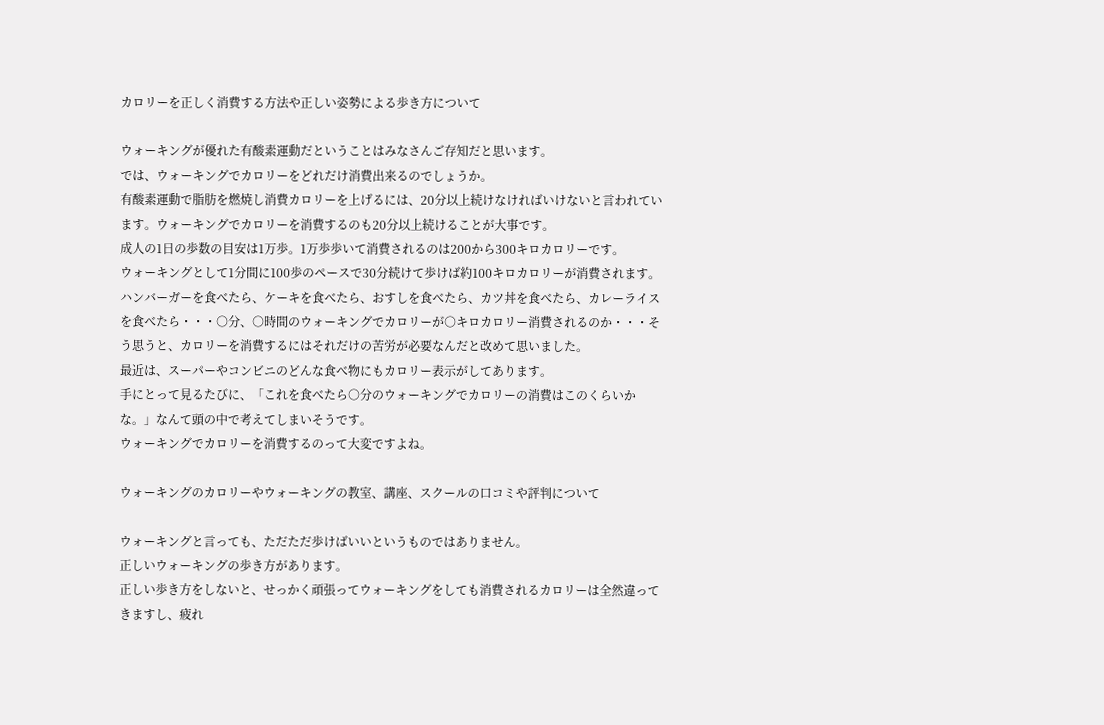カロリーを正しく消費する方法や正しい姿勢による歩き方について

ウォーキングが優れた有酸素運動だということはみなさんご存知だと思います。
では、ウォーキングでカロリーをどれだけ消費出来るのでしょうか。
有酸素運動で脂肪を燃焼し消費カロリーを上げるには、20分以上続けなければいけないと言われています。ウォーキングでカロリーを消費するのも20分以上続けることが大事です。
成人の1日の歩数の目安は1万歩。1万歩歩いて消費されるのは200から300キロカロリーです。
ウォーキングとして1分間に100歩のペースで30分続けて歩けば約100キロカロリーが消費されます。
ハンバーガーを食べたら、ケーキを食べたら、おすしを食べたら、カツ丼を食べたら、カレーライスを食べたら・・・○分、○時間のウォーキングでカロリーが○キロカロリー消費されるのか・・・そう思うと、カロリーを消費するにはそれだけの苦労が必要なんだと改めて思いました。
最近は、スーパーやコンビニのどんな食べ物にもカロリー表示がしてあります。
手にとって見るたびに、「これを食べたら○分のウォーキングでカロリーの消費はこのくらいかな。」なんて頭の中で考えてしまいそうです。
ウォーキングでカロリーを消費するのって大変ですよね。

ウォーキングのカロリーやウォーキングの教室、講座、スクールの口コミや評判について

ウォーキングと言っても、ただただ歩けばいいというものではありません。
正しいウォーキングの歩き方があります。
正しい歩き方をしないと、せっかく頑張ってウォーキングをしても消費されるカロリーは全然違ってきますし、疲れ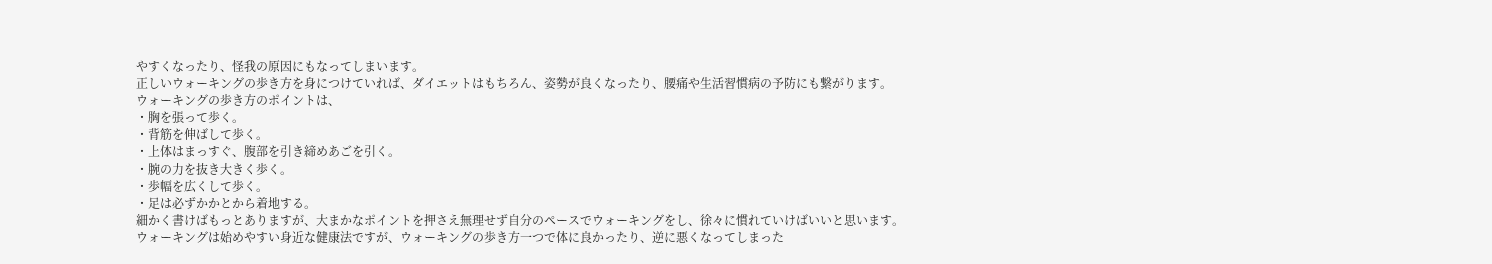やすくなったり、怪我の原因にもなってしまいます。
正しいウォーキングの歩き方を身につけていれば、ダイエットはもちろん、姿勢が良くなったり、腰痛や生活習慣病の予防にも繋がります。
ウォーキングの歩き方のポイントは、
・胸を張って歩く。
・背筋を伸ばして歩く。
・上体はまっすぐ、腹部を引き締めあごを引く。
・腕の力を抜き大きく歩く。
・歩幅を広くして歩く。
・足は必ずかかとから着地する。
細かく書けばもっとありますが、大まかなポイントを押さえ無理せず自分のペースでウォーキングをし、徐々に慣れていけばいいと思います。
ウォーキングは始めやすい身近な健康法ですが、ウォーキングの歩き方一つで体に良かったり、逆に悪くなってしまった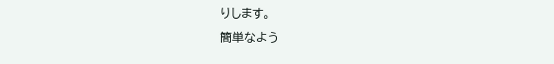りします。
簡単なよう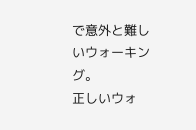で意外と難しいウォーキング。
正しいウォ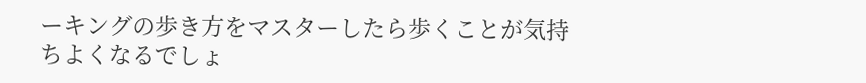ーキングの歩き方をマスターしたら歩くことが気持ちよくなるでしょ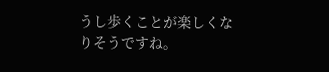うし歩くことが楽しくなりそうですね。